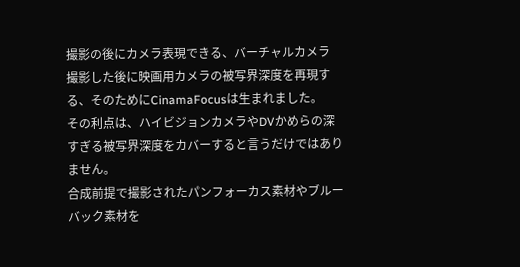撮影の後にカメラ表現できる、バーチャルカメラ
撮影した後に映画用カメラの被写界深度を再現する、そのためにCinamaFocusは生まれました。
その利点は、ハイビジョンカメラやDVかめらの深すぎる被写界深度をカバーすると言うだけではありません。
合成前提で撮影されたパンフォーカス素材やブルーバック素材を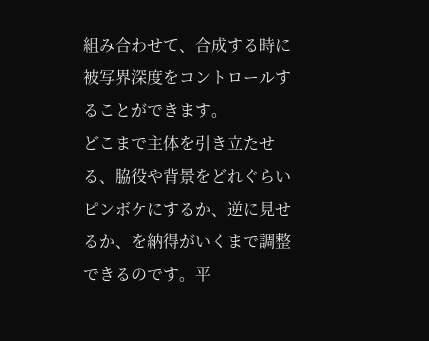組み合わせて、合成する時に被写界深度をコントロールすることができます。
どこまで主体を引き立たせる、脇役や背景をどれぐらいピンボケにするか、逆に見せるか、を納得がいくまで調整できるのです。平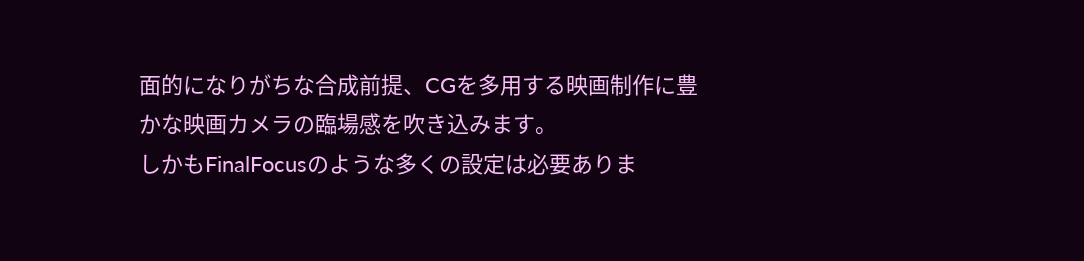面的になりがちな合成前提、CGを多用する映画制作に豊かな映画カメラの臨場感を吹き込みます。
しかもFinalFocusのような多くの設定は必要ありま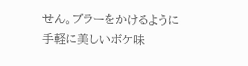せん。ブラーをかけるように手軽に美しいボケ味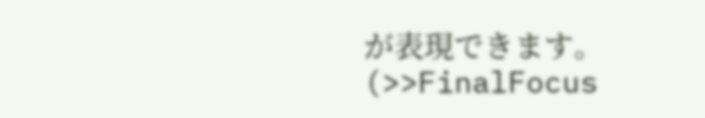が表現できます。
(>>FinalFocus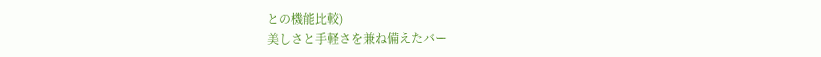との機能比較)
美しさと手軽さを兼ね備えたバー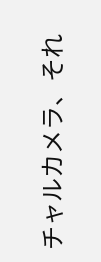チャルカメラ、それ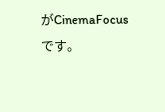がCinemaFocusです。